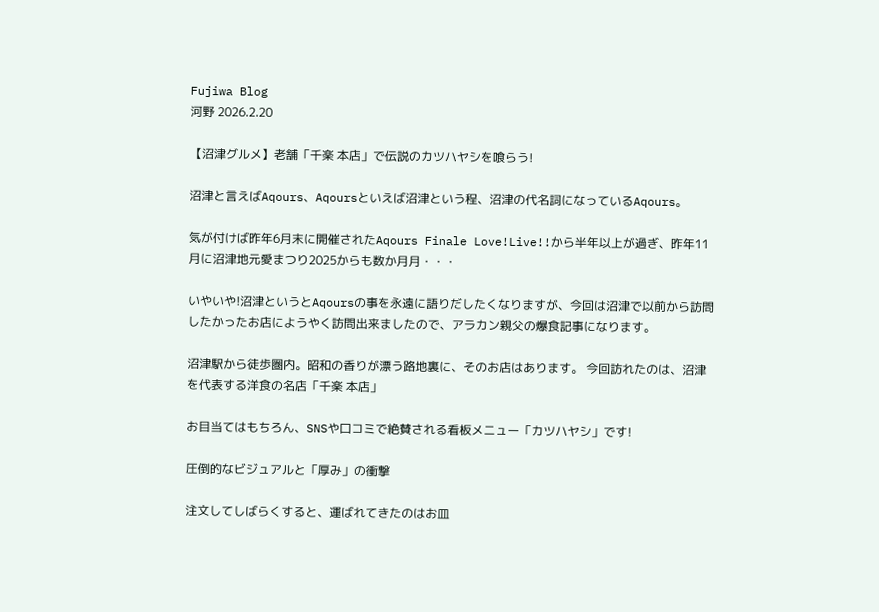Fujiwa Blog
河野 2026.2.20

【沼津グルメ】老舗「千楽 本店」で伝説のカツハヤシを喰らう!

沼津と言えばAqours、Aqoursといえば沼津という程、沼津の代名詞になっているAqours。

気が付けば昨年6月末に開催されたAqours Finale Love!Live!!から半年以上が過ぎ、昨年11月に沼津地元愛まつり2025からも数か月月・・・

いやいや!沼津というとAqoursの事を永遠に語りだしたくなりますが、今回は沼津で以前から訪問したかったお店にようやく訪問出来ましたので、アラカン親父の爆食記事になります。

沼津駅から徒歩圏内。昭和の香りが漂う路地裏に、そのお店はあります。 今回訪れたのは、沼津を代表する洋食の名店「千楽 本店」

お目当てはもちろん、SNSや口コミで絶賛される看板メニュー「カツハヤシ」です!

圧倒的なビジュアルと「厚み」の衝撃

注文してしばらくすると、運ばれてきたのはお皿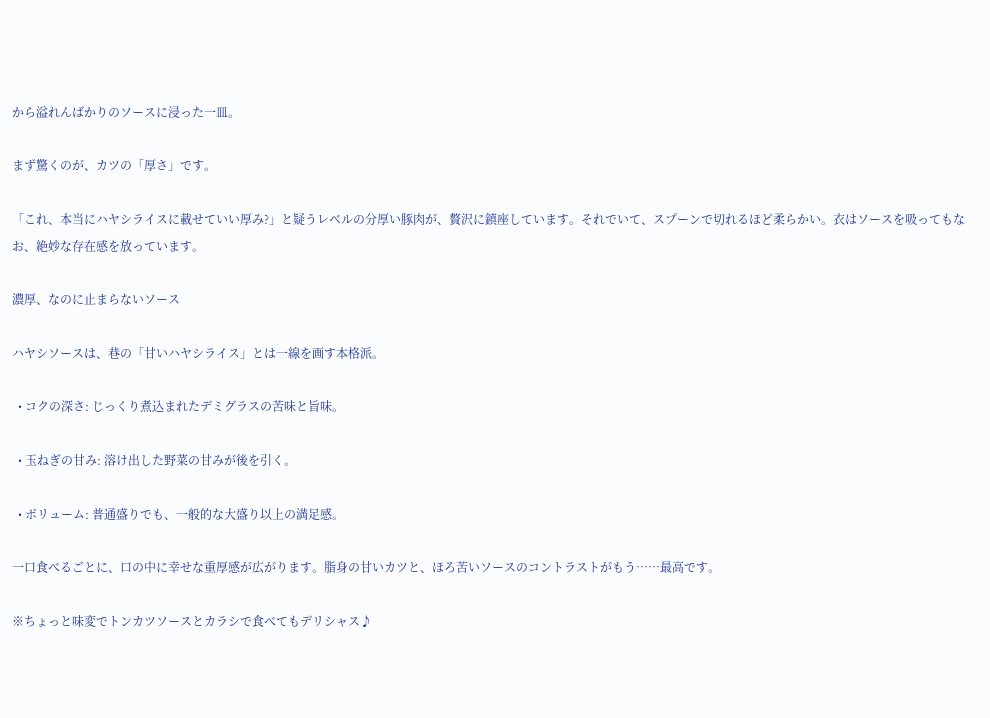から溢れんばかりのソースに浸った一皿。

まず驚くのが、カツの「厚さ」です。

「これ、本当にハヤシライスに載せていい厚み?」と疑うレベルの分厚い豚肉が、贅沢に鎮座しています。それでいて、スプーンで切れるほど柔らかい。衣はソースを吸ってもなお、絶妙な存在感を放っています。

濃厚、なのに止まらないソース

ハヤシソースは、巷の「甘いハヤシライス」とは一線を画す本格派。

  • コクの深さ: じっくり煮込まれたデミグラスの苦味と旨味。

  • 玉ねぎの甘み: 溶け出した野菜の甘みが後を引く。

  • ボリューム: 普通盛りでも、一般的な大盛り以上の満足感。

一口食べるごとに、口の中に幸せな重厚感が広がります。脂身の甘いカツと、ほろ苦いソースのコントラストがもう……最高です。

※ちょっと味変でトンカツソースとカラシで食べてもデリシャス♪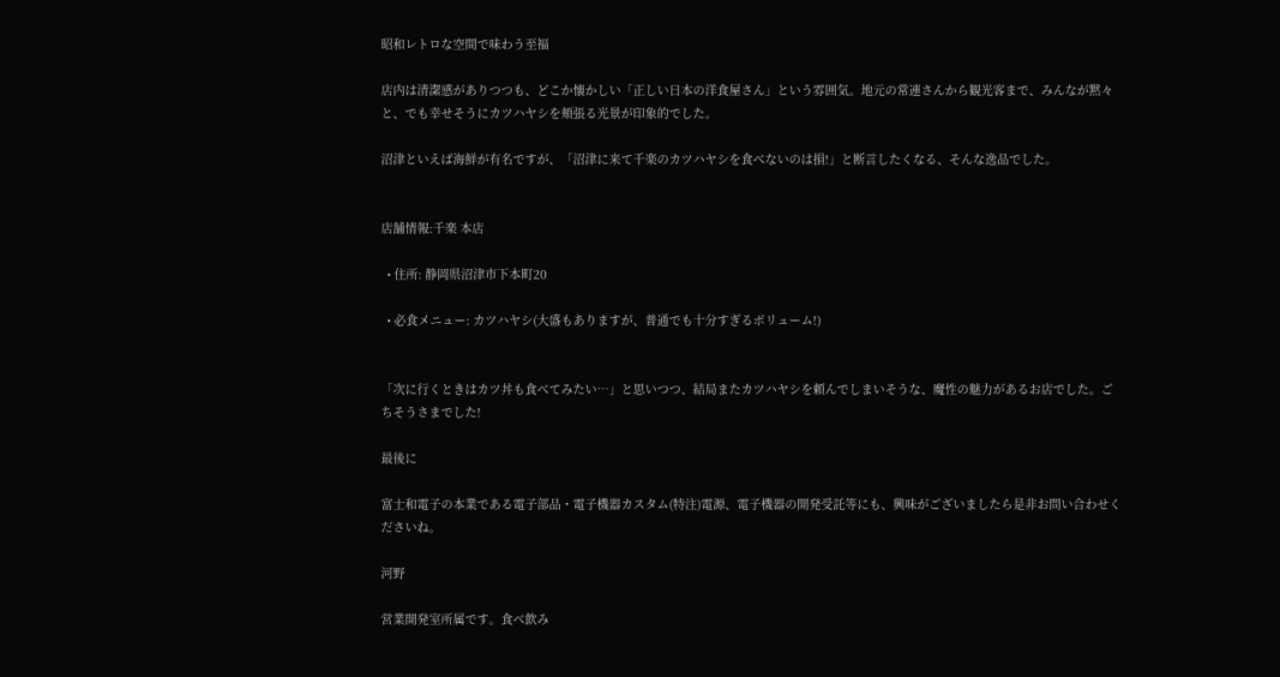昭和レトロな空間で味わう至福

店内は清潔感がありつつも、どこか懐かしい「正しい日本の洋食屋さん」という雰囲気。地元の常連さんから観光客まで、みんなが黙々と、でも幸せそうにカツハヤシを頬張る光景が印象的でした。

沼津といえば海鮮が有名ですが、「沼津に来て千楽のカツハヤシを食べないのは損!」と断言したくなる、そんな逸品でした。


店舗情報:千楽 本店

  • 住所: 静岡県沼津市下本町20

  • 必食メニュー: カツハヤシ(大盛もありますが、普通でも十分すぎるボリューム!)


「次に行くときはカツ丼も食べてみたい…」と思いつつ、結局またカツハヤシを頼んでしまいそうな、魔性の魅力があるお店でした。ごちそうさまでした!

最後に

富士和電子の本業である電子部品・電子機器カスタム(特注)電源、電子機器の開発受託等にも、興味がございましたら是非お問い合わせくださいね。

河野

営業開発室所属です。食べ飲み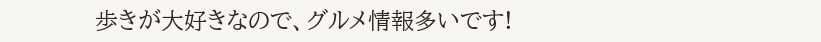歩きが大好きなので、グルメ情報多いです!